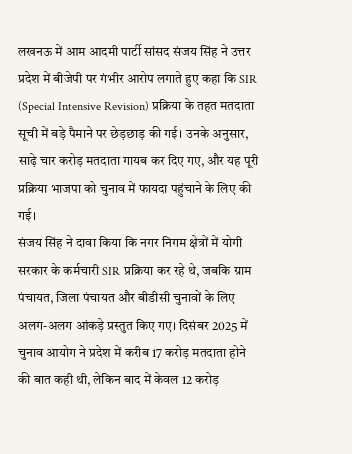लखनऊ में आम आदमी पार्टी सांसद संजय सिंह ने उत्तर प्रदेश में बीजेपी पर गंभीर आरोप लगाते हुए कहा कि SIR (Special Intensive Revision) प्रक्रिया के तहत मतदाता सूची में बड़े पैमाने पर छेड़छाड़ की गई। उनके अनुसार, साढ़े चार करोड़ मतदाता गायब कर दिए गए, और यह पूरी प्रक्रिया भाजपा को चुनाव में फायदा पहुंचाने के लिए की गई।
संजय सिंह ने दावा किया कि नगर निगम क्षेत्रों में योगी सरकार के कर्मचारी SIR प्रक्रिया कर रहे थे, जबकि ग्राम पंचायत, जिला पंचायत और बीडीसी चुनावों के लिए अलग-अलग आंकड़े प्रस्तुत किए गए। दिसंबर 2025 में चुनाव आयोग ने प्रदेश में करीब 17 करोड़ मतदाता होने की बात कही थी, लेकिन बाद में केवल 12 करोड़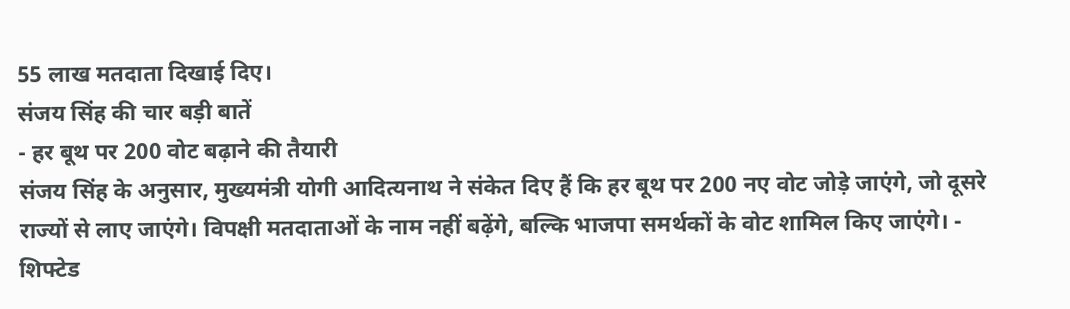55 लाख मतदाता दिखाई दिए।
संजय सिंह की चार बड़ी बातें
- हर बूथ पर 200 वोट बढ़ाने की तैयारी
संजय सिंह के अनुसार, मुख्यमंत्री योगी आदित्यनाथ ने संकेत दिए हैं कि हर बूथ पर 200 नए वोट जोड़े जाएंगे, जो दूसरे राज्यों से लाए जाएंगे। विपक्षी मतदाताओं के नाम नहीं बढ़ेंगे, बल्कि भाजपा समर्थकों के वोट शामिल किए जाएंगे। - शिफ्टेड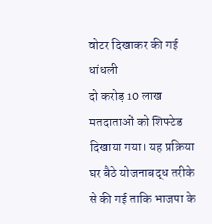वोटर दिखाकर की गई धांधली
दो करोड़ 10 लाख मतदाताओं को शिफ्टेड दिखाया गया। यह प्रक्रिया घर बैठे योजनाबद्ध तरीके से की गई ताकि भाजपा के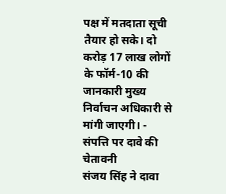पक्ष में मतदाता सूची तैयार हो सके। दो करोड़ 17 लाख लोगों के फॉर्म-10 की जानकारी मुख्य निर्वाचन अधिकारी से मांगी जाएगी। - संपत्ति पर दावे की चेतावनी
संजय सिंह ने दावा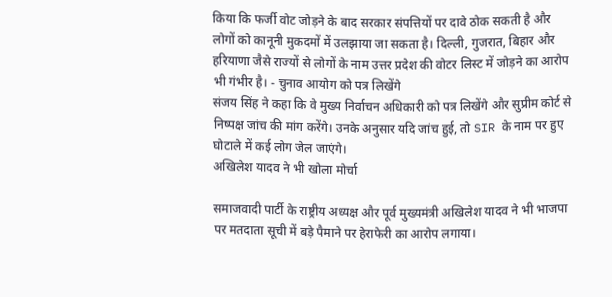किया कि फर्जी वोट जोड़ने के बाद सरकार संपत्तियों पर दावे ठोक सकती है और लोगों को कानूनी मुकदमों में उलझाया जा सकता है। दिल्ली, गुजरात, बिहार और हरियाणा जैसे राज्यों से लोगों के नाम उत्तर प्रदेश की वोटर लिस्ट में जोड़ने का आरोप भी गंभीर है। - चुनाव आयोग को पत्र लिखेंगे
संजय सिंह ने कहा कि वे मुख्य निर्वाचन अधिकारी को पत्र लिखेंगे और सुप्रीम कोर्ट से निष्पक्ष जांच की मांग करेंगे। उनके अनुसार यदि जांच हुई, तो SIR के नाम पर हुए घोटाले में कई लोग जेल जाएंगे।
अखिलेश यादव ने भी खोला मोर्चा

समाजवादी पार्टी के राष्ट्रीय अध्यक्ष और पूर्व मुख्यमंत्री अखिलेश यादव ने भी भाजपा पर मतदाता सूची में बड़े पैमाने पर हेराफेरी का आरोप लगाया।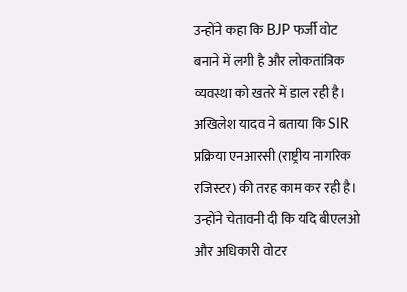उन्होंने कहा कि BJP फर्जी वोट बनाने में लगी है और लोकतांत्रिक व्यवस्था को खतरे में डाल रही है।
अखिलेश यादव ने बताया कि SIR प्रक्रिया एनआरसी (राष्ट्रीय नागरिक रजिस्टर) की तरह काम कर रही है। उन्होंने चेतावनी दी कि यदि बीएलओ और अधिकारी वोटर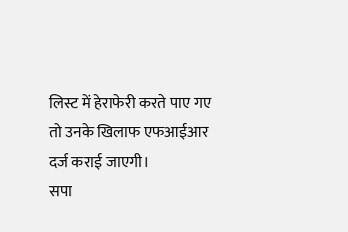लिस्ट में हेराफेरी करते पाए गए तो उनके खिलाफ एफआईआर दर्ज कराई जाएगी।
सपा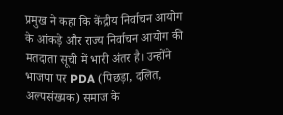प्रमुख ने कहा कि केंद्रीय निर्वाचन आयोग के आंकड़े और राज्य निर्वाचन आयोग की मतदाता सूची में भारी अंतर है। उन्होंने भाजपा पर PDA (पिछड़ा, दलित, अल्पसंख्यक) समाज के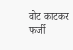वोट काटकर फर्जी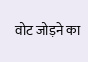वोट जोड़ने का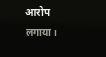आरोप लगाया।